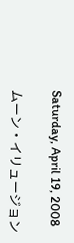Saturday, April 19, 2008

ムーン・イリュージョン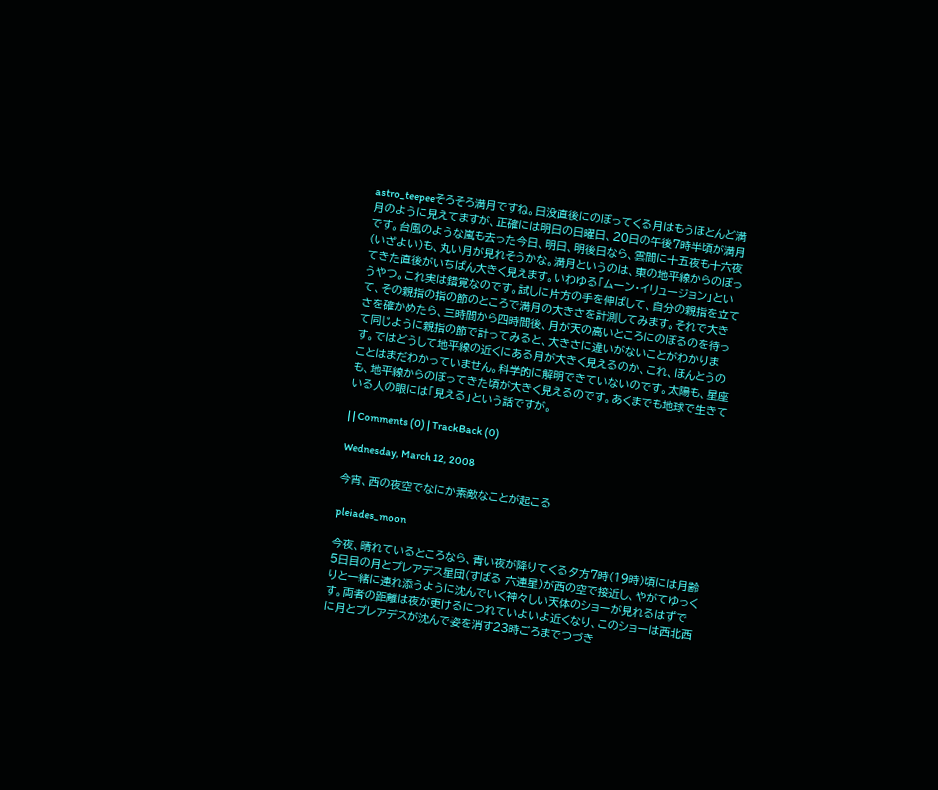astro_teepeeそろそろ満月ですね。日没直後にのぼってくる月はもうほとんど満月のように見えてますが、正確には明日の日曜日、20日の午後7時半頃が満月です。台風のような嵐も去った今日、明日、明後日なら、雲間に十五夜も十六夜(いざよい)も、丸い月が見れそうかな。満月というのは、東の地平線からのぼってきた直後がいちばん大きく見えます。いわゆる「ムーン・イリュージョン」というやつ。これ実は錯覚なのです。試しに片方の手を伸ばして、自分の親指を立てて、その親指の指の節のところで満月の大きさを計測してみます。それで大きさを確かめたら、三時間から四時間後、月が天の高いところにのぼるのを待って同じように親指の節で計ってみると、大きさに違いがないことがわかります。ではどうして地平線の近くにある月が大きく見えるのか、これ、ほんとうのことはまだわかっていません。科学的に解明できていないのです。太陽も、星座も、地平線からのぼってきた頃が大きく見えるのです。あくまでも地球で生きている人の眼には「見える」という話ですが。

| | Comments (0) | TrackBack (0)

Wednesday, March 12, 2008

今宵、西の夜空でなにか素敵なことが起こる

pleiades_moon

今夜、晴れているところなら、青い夜が降りてくる夕方7時(19時)頃には月齢5日目の月とプレアデス星団(すばる 六連星)が西の空で接近し、やがてゆっくりと一緒に連れ添うように沈んでいく神々しい天体のショーが見れるはずです。両者の距離は夜が更けるにつれていよいよ近くなり、このショーは西北西に月とプレアデスが沈んで姿を消す23時ごろまでつづき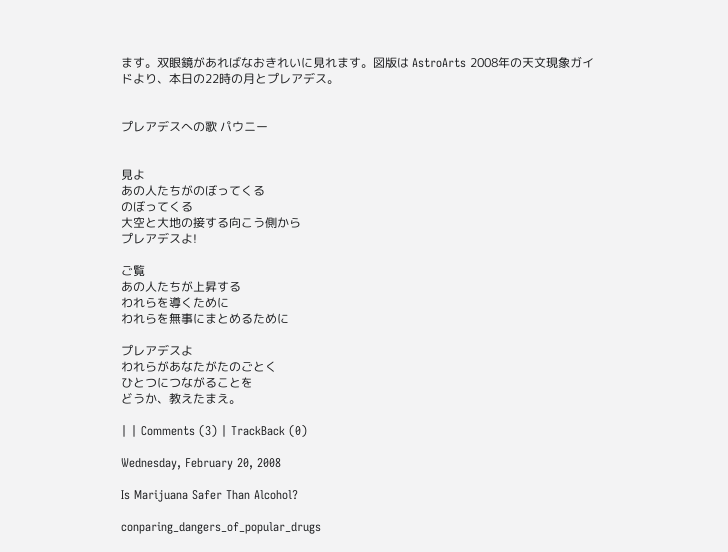ます。双眼鏡があればなおきれいに見れます。図版は AstroArts 2008年の天文現象ガイドより、本日の22時の月とプレアデス。


プレアデスへの歌 パウニー


見よ
あの人たちがのぼってくる
のぼってくる
大空と大地の接する向こう側から
プレアデスよ!

ご覧
あの人たちが上昇する
われらを導くために
われらを無事にまとめるために

プレアデスよ
われらがあなたがたのごとく
ひとつにつながることを
どうか、教えたまえ。

| | Comments (3) | TrackBack (0)

Wednesday, February 20, 2008

Is Marijuana Safer Than Alcohol?

conparing_dangers_of_popular_drugs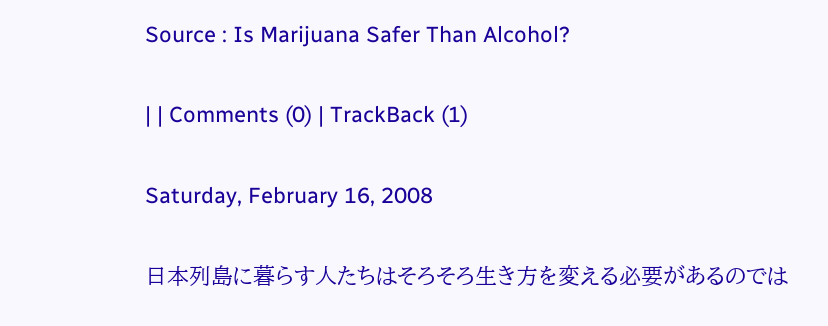Source : Is Marijuana Safer Than Alcohol?

| | Comments (0) | TrackBack (1)

Saturday, February 16, 2008

日本列島に暮らす人たちはそろそろ生き方を変える必要があるのでは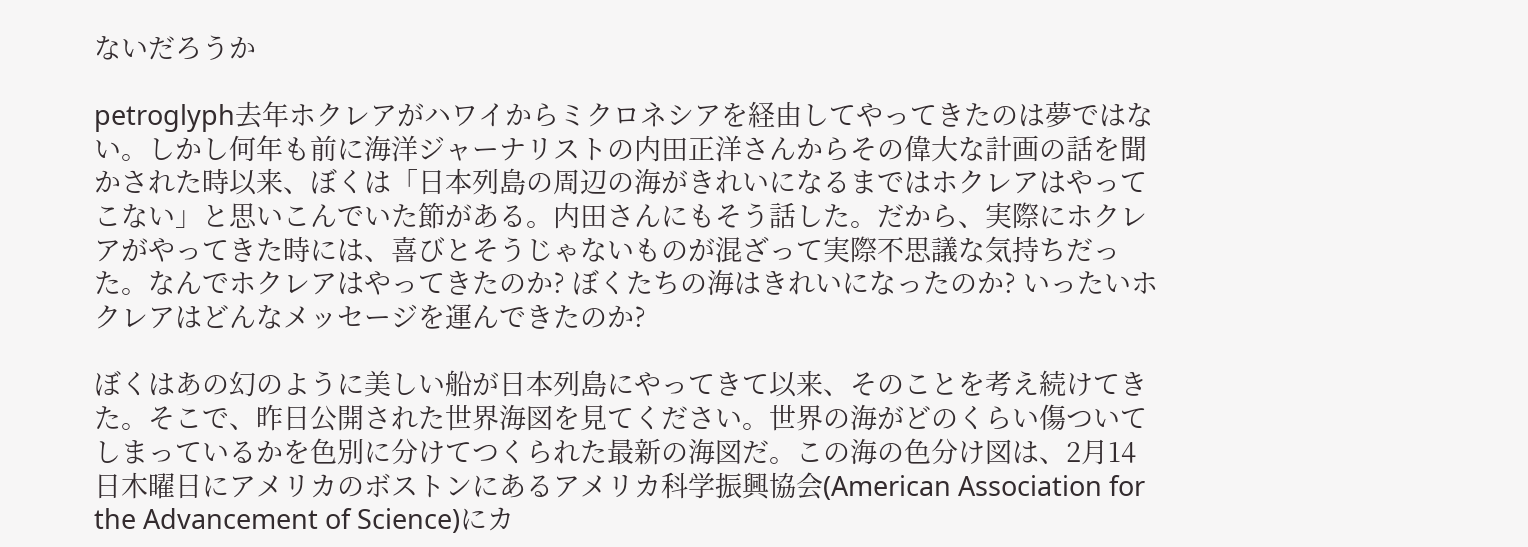ないだろうか

petroglyph去年ホクレアがハワイからミクロネシアを経由してやってきたのは夢ではない。しかし何年も前に海洋ジャーナリストの内田正洋さんからその偉大な計画の話を聞かされた時以来、ぼくは「日本列島の周辺の海がきれいになるまではホクレアはやってこない」と思いこんでいた節がある。内田さんにもそう話した。だから、実際にホクレアがやってきた時には、喜びとそうじゃないものが混ざって実際不思議な気持ちだった。なんでホクレアはやってきたのか? ぼくたちの海はきれいになったのか? いったいホクレアはどんなメッセージを運んできたのか?

ぼくはあの幻のように美しい船が日本列島にやってきて以来、そのことを考え続けてきた。そこで、昨日公開された世界海図を見てください。世界の海がどのくらい傷ついてしまっているかを色別に分けてつくられた最新の海図だ。この海の色分け図は、2月14日木曜日にアメリカのボストンにあるアメリカ科学振興協会(American Association for the Advancement of Science)にカ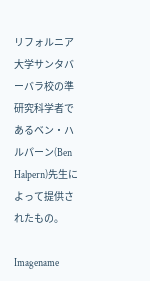リフォルニア大学サンタバーバラ校の準研究科学者であるベン・ハルパーン(Ben Halpern)先生によって提供されたもの。

Imagename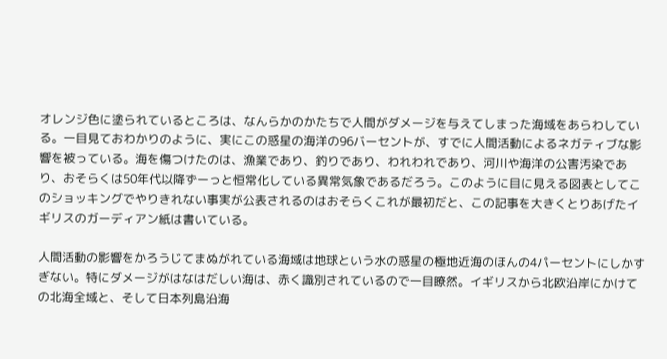オレンジ色に塗られているところは、なんらかのかたちで人間がダメージを与えてしまった海域をあらわしている。一目見ておわかりのように、実にこの惑星の海洋の96バーセントが、すでに人間活動によるネガティブな影響を被っている。海を傷つけたのは、漁業であり、釣りであり、われわれであり、河川や海洋の公害汚染であり、おそらくは50年代以降ずーっと恒常化している異常気象であるだろう。このように目に見える図表としてこのショッキングでやりきれない事実が公表されるのはおそらくこれが最初だと、この記事を大きくとりあげたイギリスのガーディアン紙は書いている。

人間活動の影響をかろうじてまぬがれている海域は地球という水の惑星の極地近海のほんの4パーセントにしかすぎない。特にダメージがはなはだしい海は、赤く識別されているので一目瞭然。イギリスから北欧沿岸にかけての北海全域と、そして日本列島沿海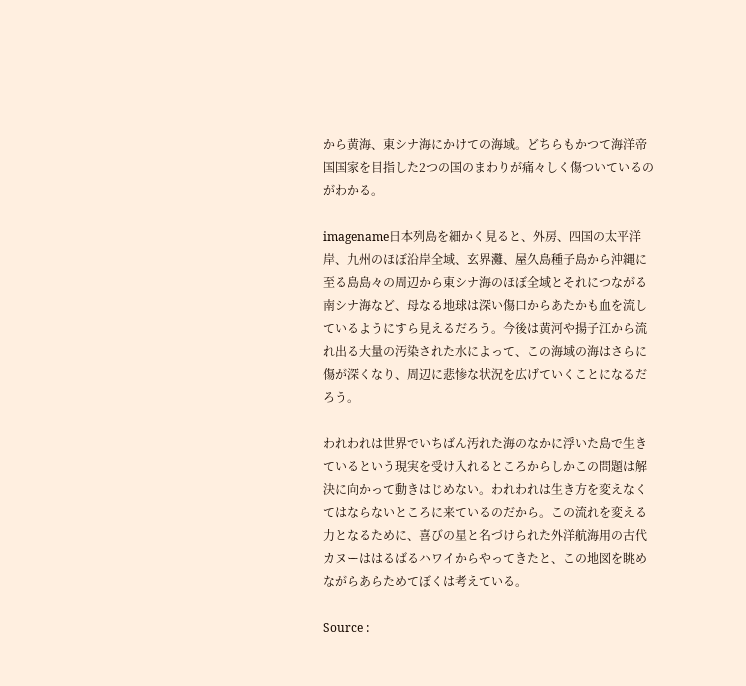から黄海、東シナ海にかけての海域。どちらもかつて海洋帝国国家を目指した2つの国のまわりが痛々しく傷ついているのがわかる。

imagename日本列島を細かく見ると、外房、四国の太平洋岸、九州のほぼ沿岸全域、玄界灘、屋久島種子島から沖縄に至る島島々の周辺から東シナ海のほぼ全域とそれにつながる南シナ海など、母なる地球は深い傷口からあたかも血を流しているようにすら見えるだろう。今後は黄河や揚子江から流れ出る大量の汚染された水によって、この海域の海はさらに傷が深くなり、周辺に悲惨な状況を広げていくことになるだろう。

われわれは世界でいちばん汚れた海のなかに浮いた島で生きているという現実を受け入れるところからしかこの問題は解決に向かって動きはじめない。われわれは生き方を変えなくてはならないところに来ているのだから。この流れを変える力となるために、喜びの星と名づけられた外洋航海用の古代カヌーははるばるハワイからやってきたと、この地図を眺めながらあらためてぼくは考えている。

Source :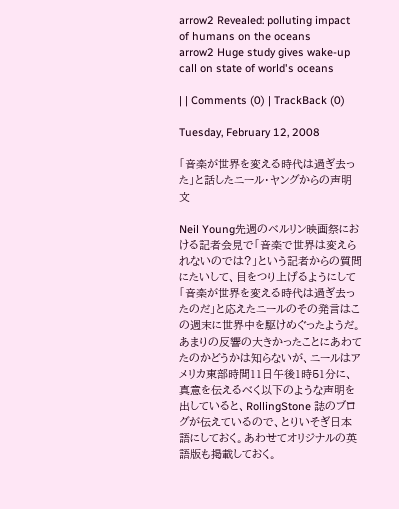arrow2 Revealed: polluting impact of humans on the oceans
arrow2 Huge study gives wake-up call on state of world's oceans

| | Comments (0) | TrackBack (0)

Tuesday, February 12, 2008

「音楽が世界を変える時代は過ぎ去った」と話したニール・ヤングからの声明文

Neil Young先週のベルリン映画祭における記者会見で「音楽で世界は変えられないのでは?」という記者からの質問にたいして、目をつり上げるようにして「音楽が世界を変える時代は過ぎ去ったのだ」と応えたニールのその発言はこの週末に世界中を駆けめぐったようだ。あまりの反響の大きかったことにあわてたのかどうかは知らないが、ニールはアメリカ東部時間11日午後1時51分に、真意を伝えるべく以下のような声明を出していると、RollingStone 誌のブログが伝えているので、とりいそぎ日本語にしておく。あわせてオリジナルの英語版も掲載しておく。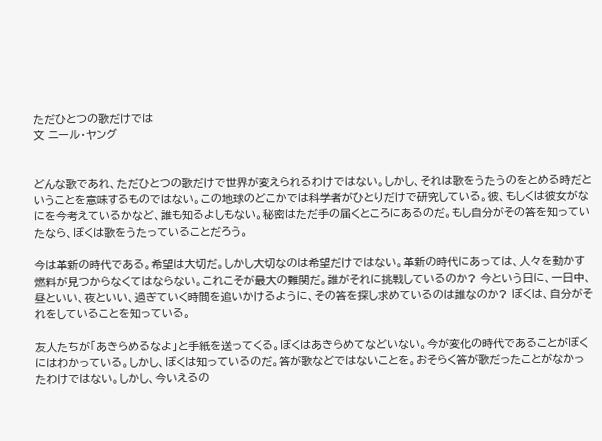ただひとつの歌だけでは
文 ニール・ヤング


どんな歌であれ、ただひとつの歌だけで世界が変えられるわけではない。しかし、それは歌をうたうのをとめる時だということを意味するものではない。この地球のどこかでは科学者がひとりだけで研究している。彼、もしくは彼女がなにを今考えているかなど、誰も知るよしもない。秘密はただ手の届くところにあるのだ。もし自分がその答を知っていたなら、ぼくは歌をうたっていることだろう。

今は革新の時代である。希望は大切だ。しかし大切なのは希望だけではない。革新の時代にあっては、人々を動かす燃料が見つからなくてはならない。これこそが最大の難関だ。誰がそれに挑戦しているのか? 今という日に、一日中、昼といい、夜といい、過ぎていく時間を追いかけるように、その答を探し求めているのは誰なのか? ぼくは、自分がそれをしていることを知っている。

友人たちが「あきらめるなよ」と手紙を送ってくる。ぼくはあきらめてなどいない。今が変化の時代であることがぼくにはわかっている。しかし、ぼくは知っているのだ。答が歌などではないことを。おそらく答が歌だったことがなかったわけではない。しかし、今いえるの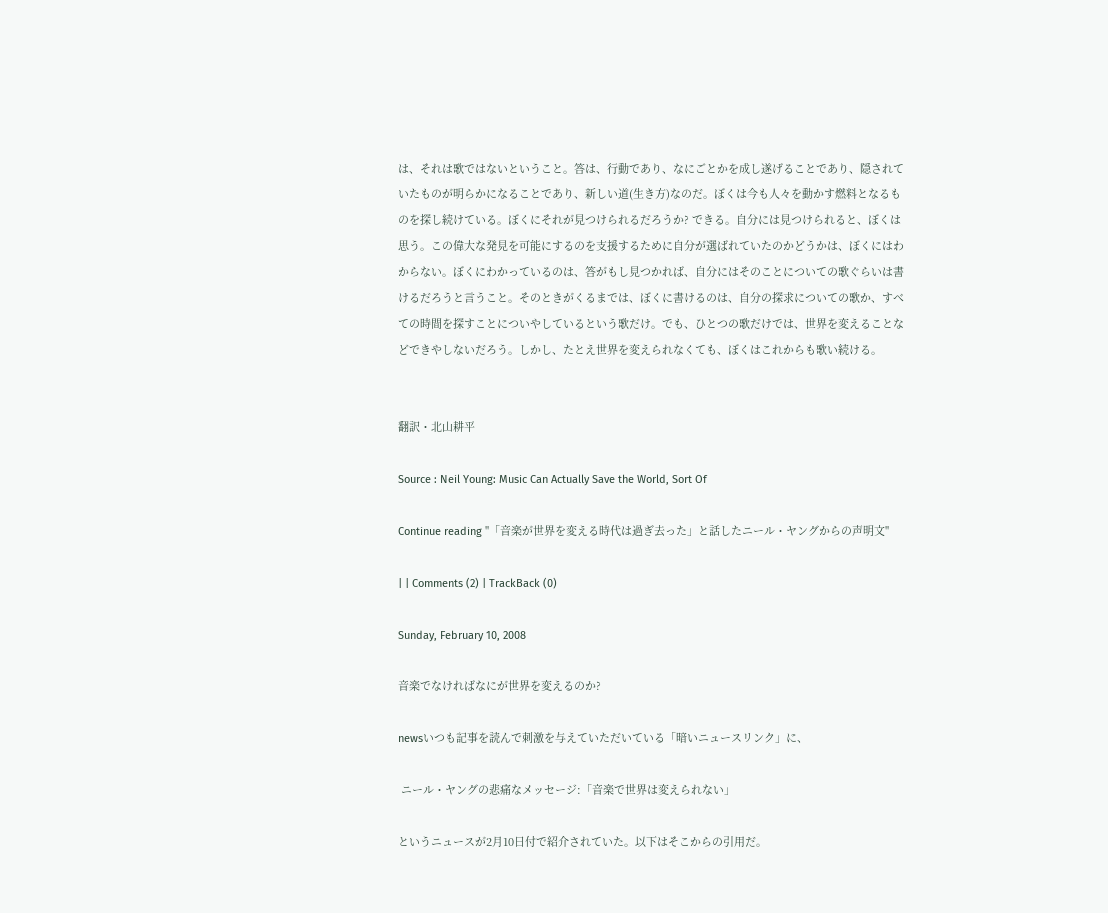は、それは歌ではないということ。答は、行動であり、なにごとかを成し遂げることであり、隠されていたものが明らかになることであり、新しい道(生き方)なのだ。ぼくは今も人々を動かす燃料となるものを探し続けている。ぼくにそれが見つけられるだろうか? できる。自分には見つけられると、ぼくは思う。この偉大な発見を可能にするのを支援するために自分が選ばれていたのかどうかは、ぼくにはわからない。ぼくにわかっているのは、答がもし見つかれば、自分にはそのことについての歌ぐらいは書けるだろうと言うこと。そのときがくるまでは、ぼくに書けるのは、自分の探求についての歌か、すべての時間を探すことについやしているという歌だけ。でも、ひとつの歌だけでは、世界を変えることなどできやしないだろう。しかし、たとえ世界を変えられなくても、ぼくはこれからも歌い続ける。


翻訳・北山耕平

Source : Neil Young: Music Can Actually Save the World, Sort Of

Continue reading "「音楽が世界を変える時代は過ぎ去った」と話したニール・ヤングからの声明文"

| | Comments (2) | TrackBack (0)

Sunday, February 10, 2008

音楽でなければなにが世界を変えるのか?

newsいつも記事を読んで刺激を与えていただいている「暗いニュースリンク」に、

 ニール・ヤングの悲痛なメッセージ:「音楽で世界は変えられない」

というニュースが2月10日付で紹介されていた。以下はそこからの引用だ。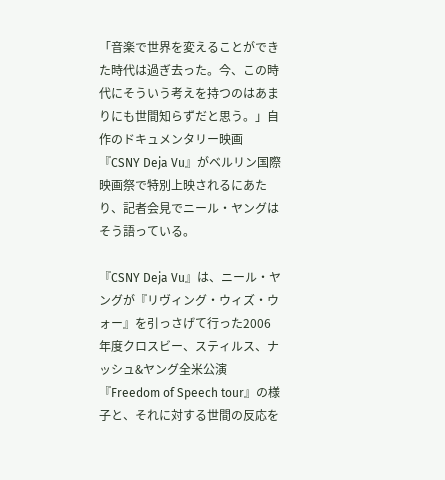「音楽で世界を変えることができた時代は過ぎ去った。今、この時代にそういう考えを持つのはあまりにも世間知らずだと思う。」自作のドキュメンタリー映画『CSNY Deja Vu』がベルリン国際映画祭で特別上映されるにあたり、記者会見でニール・ヤングはそう語っている。

『CSNY Deja Vu』は、ニール・ヤングが『リヴィング・ウィズ・ウォー』を引っさげて行った2006年度クロスビー、スティルス、ナッシュ&ヤング全米公演『Freedom of Speech tour』の様子と、それに対する世間の反応を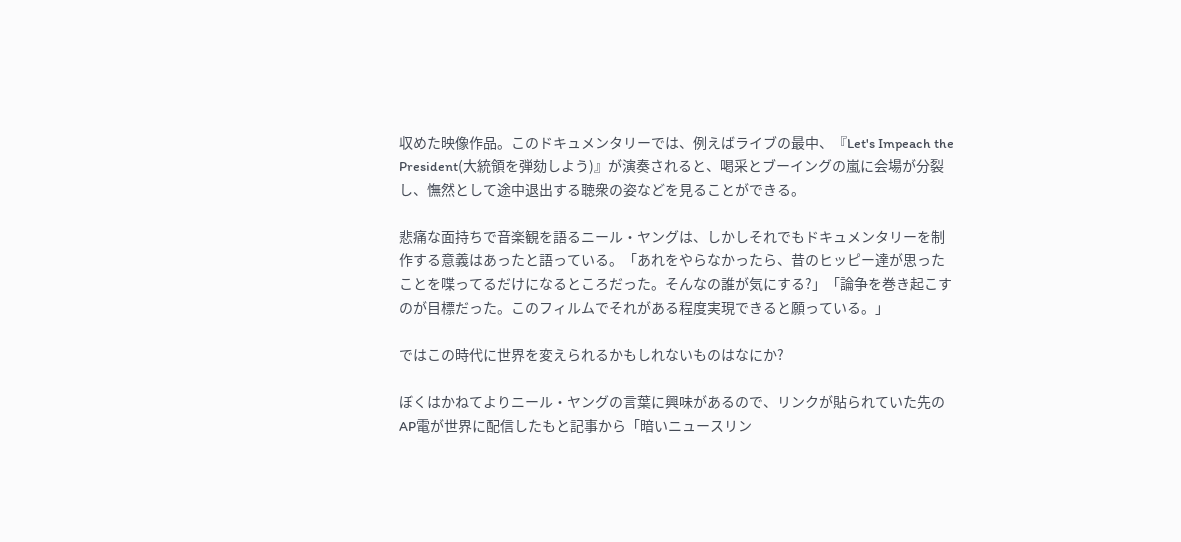収めた映像作品。このドキュメンタリーでは、例えばライブの最中、『Let's Impeach the President(大統領を弾劾しよう)』が演奏されると、喝采とブーイングの嵐に会場が分裂し、憮然として途中退出する聴衆の姿などを見ることができる。

悲痛な面持ちで音楽観を語るニール・ヤングは、しかしそれでもドキュメンタリーを制作する意義はあったと語っている。「あれをやらなかったら、昔のヒッピー達が思ったことを喋ってるだけになるところだった。そんなの誰が気にする?」「論争を巻き起こすのが目標だった。このフィルムでそれがある程度実現できると願っている。」

ではこの時代に世界を変えられるかもしれないものはなにか?

ぼくはかねてよりニール・ヤングの言葉に興味があるので、リンクが貼られていた先のAP電が世界に配信したもと記事から「暗いニュースリン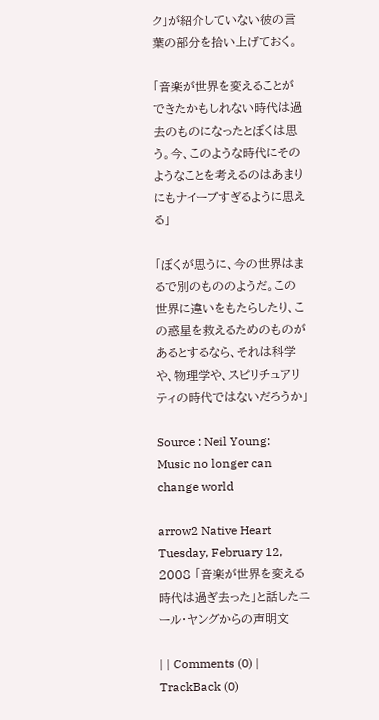ク」が紹介していない彼の言葉の部分を拾い上げておく。

「音楽が世界を変えることができたかもしれない時代は過去のものになったとぼくは思う。今、このような時代にそのようなことを考えるのはあまりにもナイーブすぎるように思える」

「ぼくが思うに、今の世界はまるで別のもののようだ。この世界に違いをもたらしたり、この惑星を救えるためのものがあるとするなら、それは科学や、物理学や、スピリチュアリティの時代ではないだろうか」

Source : Neil Young: Music no longer can change world

arrow2 Native Heart Tuesday, February 12, 2008 「音楽が世界を変える時代は過ぎ去った」と話したニール・ヤングからの声明文

| | Comments (0) | TrackBack (0)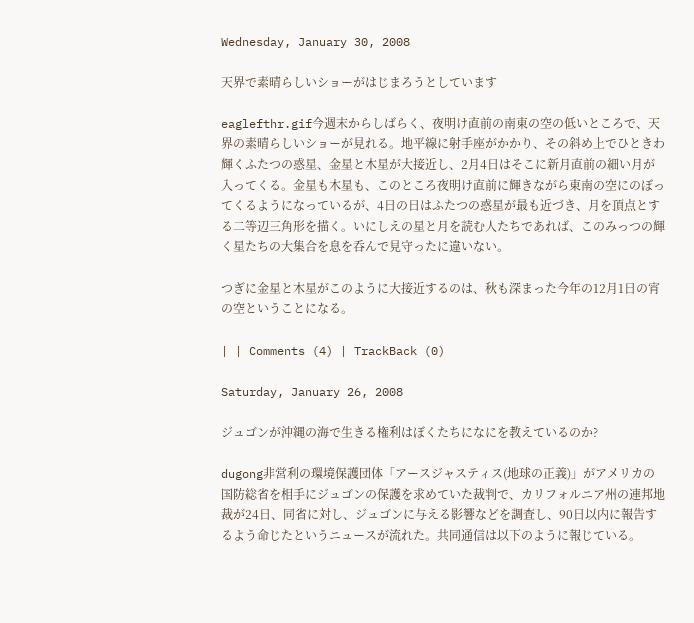Wednesday, January 30, 2008

天界で素晴らしいショーがはじまろうとしています

eaglefthr.gif今週末からしばらく、夜明け直前の南東の空の低いところで、天界の素晴らしいショーが見れる。地平線に射手座がかかり、その斜め上でひときわ輝くふたつの惑星、金星と木星が大接近し、2月4日はそこに新月直前の細い月が入ってくる。金星も木星も、このところ夜明け直前に輝きながら東南の空にのぼってくるようになっているが、4日の日はふたつの惑星が最も近づき、月を頂点とする二等辺三角形を描く。いにしえの星と月を読む人たちであれば、このみっつの輝く星たちの大集合を息を呑んで見守ったに違いない。

つぎに金星と木星がこのように大接近するのは、秋も深まった今年の12月1日の宵の空ということになる。

| | Comments (4) | TrackBack (0)

Saturday, January 26, 2008

ジュゴンが沖縄の海で生きる権利はぼくたちになにを教えているのか?

dugong非営利の環境保護団体「アースジャスティス(地球の正義)」がアメリカの国防総省を相手にジュゴンの保護を求めていた裁判で、カリフォルニア州の連邦地裁が24日、同省に対し、ジュゴンに与える影響などを調査し、90日以内に報告するよう命じたというニュースが流れた。共同通信は以下のように報じている。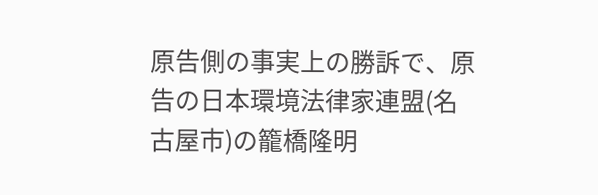原告側の事実上の勝訴で、原告の日本環境法律家連盟(名古屋市)の籠橋隆明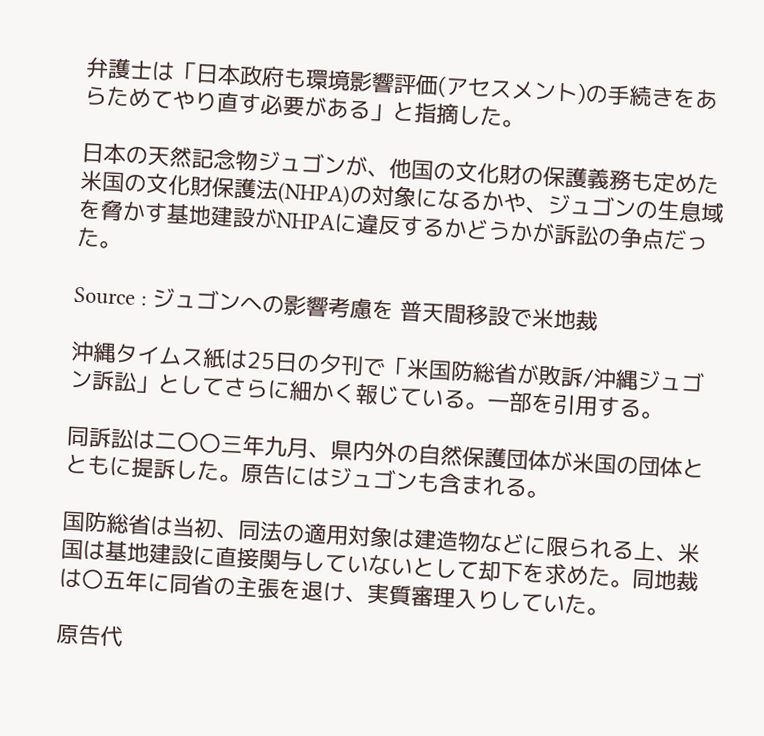弁護士は「日本政府も環境影響評価(アセスメント)の手続きをあらためてやり直す必要がある」と指摘した。

日本の天然記念物ジュゴンが、他国の文化財の保護義務も定めた米国の文化財保護法(NHPA)の対象になるかや、ジュゴンの生息域を脅かす基地建設がNHPAに違反するかどうかが訴訟の争点だった。

Source : ジュゴンへの影響考慮を 普天間移設で米地裁

沖縄タイムス紙は25日の夕刊で「米国防総省が敗訴/沖縄ジュゴン訴訟」としてさらに細かく報じている。一部を引用する。

同訴訟は二〇〇三年九月、県内外の自然保護団体が米国の団体とともに提訴した。原告にはジュゴンも含まれる。

国防総省は当初、同法の適用対象は建造物などに限られる上、米国は基地建設に直接関与していないとして却下を求めた。同地裁は〇五年に同省の主張を退け、実質審理入りしていた。

原告代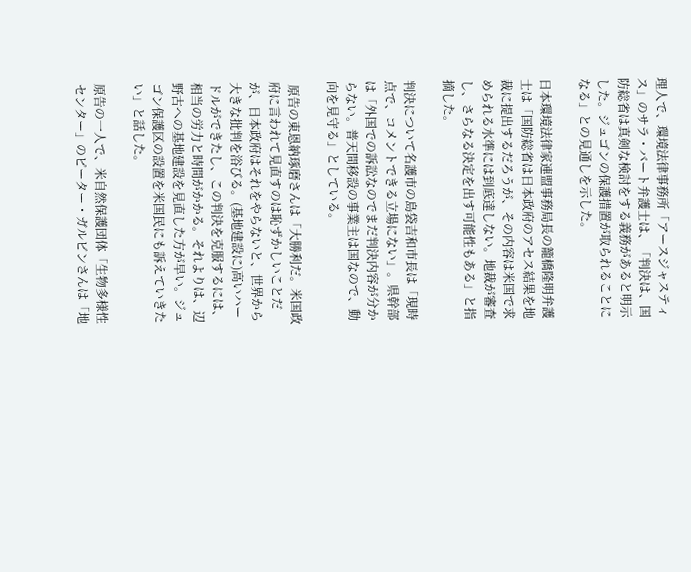理人で、環境法律事務所「アースジャスティス」のサラ・バート弁護士は、「判決は、国防総省は真剣な検討をする義務があると明示した。ジュゴンの保護措置が取られることになる」との見通しを示した。

日本環境法律家連盟事務局長の籠橋隆明弁護士は「国防総省は日本政府のアセス結果を地裁に提出するだろうが、その内容は米国で求められる水準には到底達しない。地裁が審査し、さらなる決定を出す可能性もある」と指摘した。

判決について名護市の島袋吉和市長は「現時点で、コメントできる立場にない」。県幹部は「外国での訴訟なのでまだ判決内容が分からない。普天間移設の事業主は国なので、動向を見守る」としている。

 原告の東恩納琢磨さんは「大勝利だ。米国政府に言われて見直すのは恥ずかしいことだが、日本政府はそれをやらないと、世界から大きな批判を浴びる。(基地建設に)高いハードルができたし、この判決を克服するには、相当の労力と時間がかかる。それよりは、辺野古への基地建設を見直した方が早い。ジュゴン保護区の設置を米国民にも訴えていきたい」と話した。

原告の一人で、米自然保護団体「生物多様性センター」のピーター・ガルビンさんは「地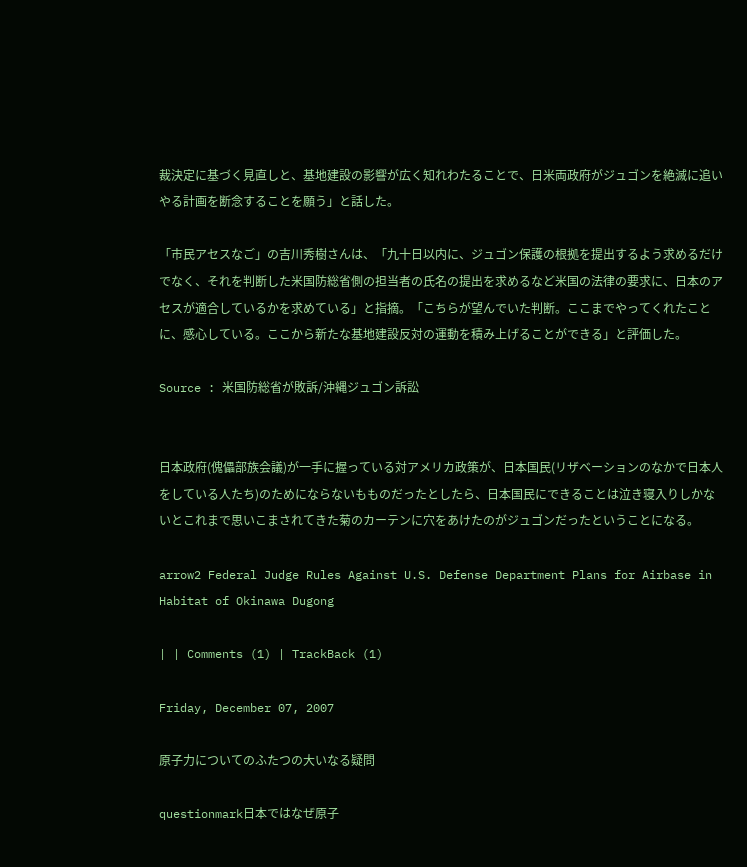裁決定に基づく見直しと、基地建設の影響が広く知れわたることで、日米両政府がジュゴンを絶滅に追いやる計画を断念することを願う」と話した。

「市民アセスなご」の吉川秀樹さんは、「九十日以内に、ジュゴン保護の根拠を提出するよう求めるだけでなく、それを判断した米国防総省側の担当者の氏名の提出を求めるなど米国の法律の要求に、日本のアセスが適合しているかを求めている」と指摘。「こちらが望んでいた判断。ここまでやってくれたことに、感心している。ここから新たな基地建設反対の運動を積み上げることができる」と評価した。

Source : 米国防総省が敗訴/沖縄ジュゴン訴訟


日本政府(傀儡部族会議)が一手に握っている対アメリカ政策が、日本国民(リザベーションのなかで日本人をしている人たち)のためにならないもものだったとしたら、日本国民にできることは泣き寝入りしかないとこれまで思いこまされてきた菊のカーテンに穴をあけたのがジュゴンだったということになる。

arrow2 Federal Judge Rules Against U.S. Defense Department Plans for Airbase in Habitat of Okinawa Dugong

| | Comments (1) | TrackBack (1)

Friday, December 07, 2007

原子力についてのふたつの大いなる疑問

questionmark日本ではなぜ原子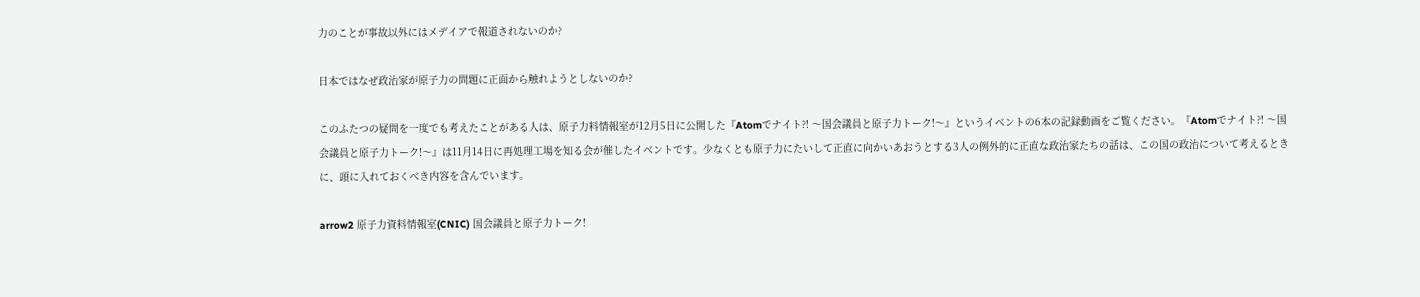力のことが事故以外にはメデイアで報道されないのか?

日本ではなぜ政治家が原子力の問題に正面から触れようとしないのか?

このふたつの疑問を一度でも考えたことがある人は、原子力料情報室が12月5日に公開した『Atomでナイト?! 〜国会議員と原子力トーク!〜』というイベントの6本の記録動画をご覧ください。『Atomでナイト?! 〜国会議員と原子力トーク!〜』は11月14日に再処理工場を知る会が催したイベントです。少なくとも原子力にたいして正直に向かいあおうとする3人の例外的に正直な政治家たちの話は、この国の政治について考えるときに、頭に入れておくべき内容を含んでいます。

arrow2 原子力資料情報室(CNIC) 国会議員と原子力トーク!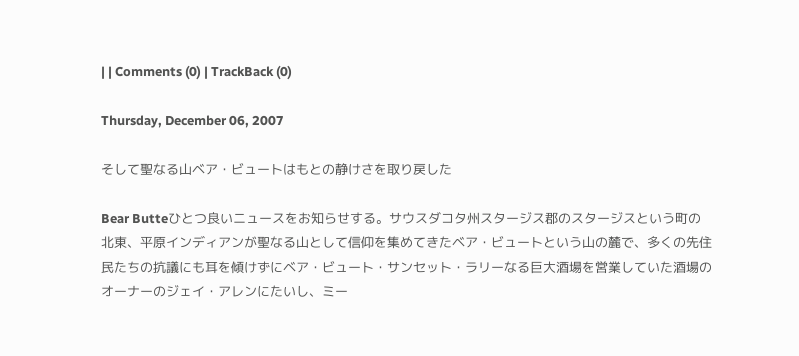| | Comments (0) | TrackBack (0)

Thursday, December 06, 2007

そして聖なる山ベア・ビュートはもとの静けさを取り戻した

Bear Butteひとつ良いニュースをお知らせする。サウスダコタ州スタージス郡のスタージスという町の北東、平原インディアンが聖なる山として信仰を集めてきたベア・ビュートという山の麓で、多くの先住民たちの抗議にも耳を傾けずにベア・ビュート・サンセット・ラリーなる巨大酒場を営業していた酒場のオーナーのジェイ・アレンにたいし、ミー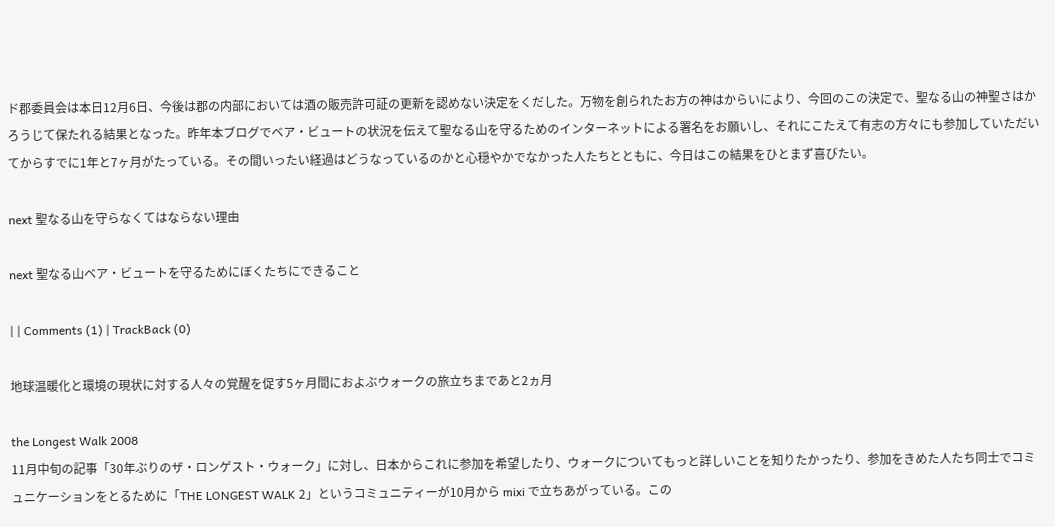ド郡委員会は本日12月6日、今後は郡の内部においては酒の販売許可証の更新を認めない決定をくだした。万物を創られたお方の神はからいにより、今回のこの決定で、聖なる山の神聖さはかろうじて保たれる結果となった。昨年本ブログでベア・ビュートの状況を伝えて聖なる山を守るためのインターネットによる署名をお願いし、それにこたえて有志の方々にも参加していただいてからすでに1年と7ヶ月がたっている。その間いったい経過はどうなっているのかと心穏やかでなかった人たちとともに、今日はこの結果をひとまず喜びたい。

next 聖なる山を守らなくてはならない理由

next 聖なる山ベア・ビュートを守るためにぼくたちにできること

| | Comments (1) | TrackBack (0)

地球温暖化と環境の現状に対する人々の覚醒を促す5ヶ月間におよぶウォークの旅立ちまであと2ヵ月

the Longest Walk 2008
11月中旬の記事「30年ぶりのザ・ロンゲスト・ウォーク」に対し、日本からこれに参加を希望したり、ウォークについてもっと詳しいことを知りたかったり、参加をきめた人たち同士でコミュニケーションをとるために「THE LONGEST WALK 2」というコミュニティーが10月から mixi で立ちあがっている。この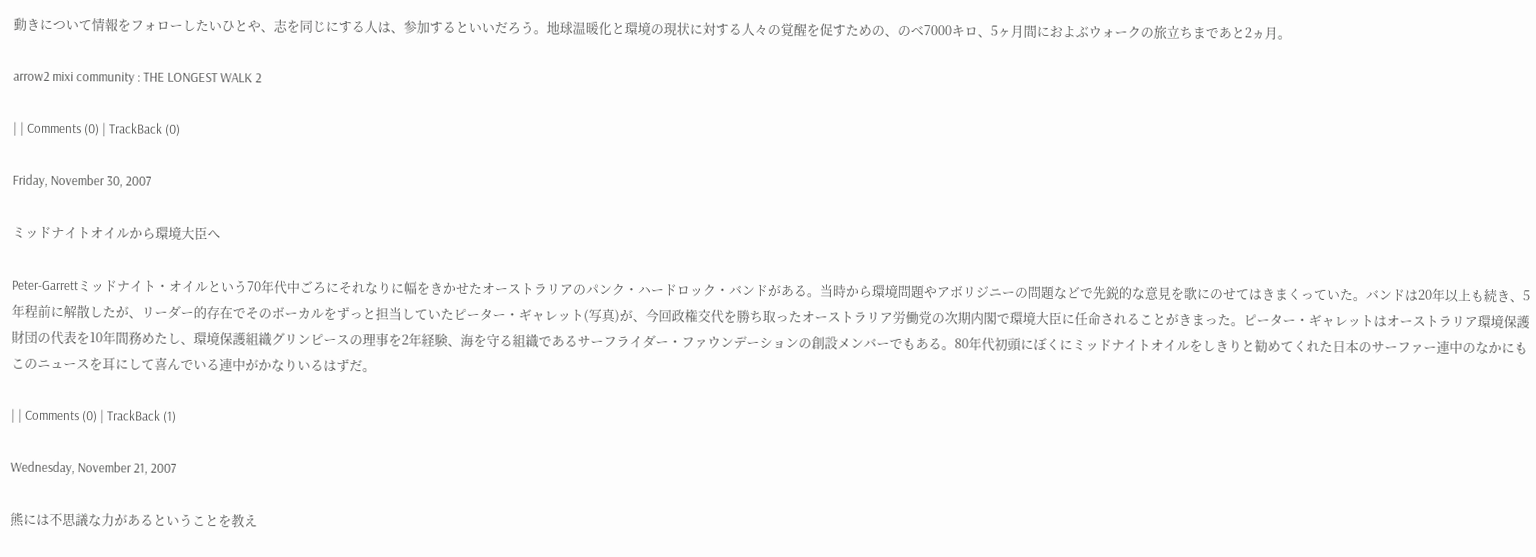動きについて情報をフォローしたいひとや、志を同じにする人は、参加するといいだろう。地球温暖化と環境の現状に対する人々の覚醒を促すための、のべ7000キロ、5ヶ月間におよぶウォークの旅立ちまであと2ヵ月。

arrow2 mixi community : THE LONGEST WALK 2

| | Comments (0) | TrackBack (0)

Friday, November 30, 2007

ミッドナイトオイルから環境大臣へ

Peter-Garrettミッドナイト・オイルという70年代中ごろにそれなりに幅をきかせたオーストラリアのパンク・ハードロック・バンドがある。当時から環境問題やアボリジニーの問題などで先鋭的な意見を歌にのせてはきまくっていた。バンドは20年以上も続き、5年程前に解散したが、リーダー的存在でそのボーカルをずっと担当していたピーター・ギャレット(写真)が、今回政権交代を勝ち取ったオーストラリア労働党の次期内閣で環境大臣に任命されることがきまった。ピーター・ギャレットはオーストラリア環境保護財団の代表を10年間務めたし、環境保護組織グリンピースの理事を2年経験、海を守る組織であるサーフライダー・ファウンデーションの創設メンバーでもある。80年代初頭にぼくにミッドナイトオイルをしきりと勧めてくれた日本のサーファー連中のなかにもこのニュースを耳にして喜んでいる連中がかなりいるはずだ。

| | Comments (0) | TrackBack (1)

Wednesday, November 21, 2007

熊には不思議な力があるということを教え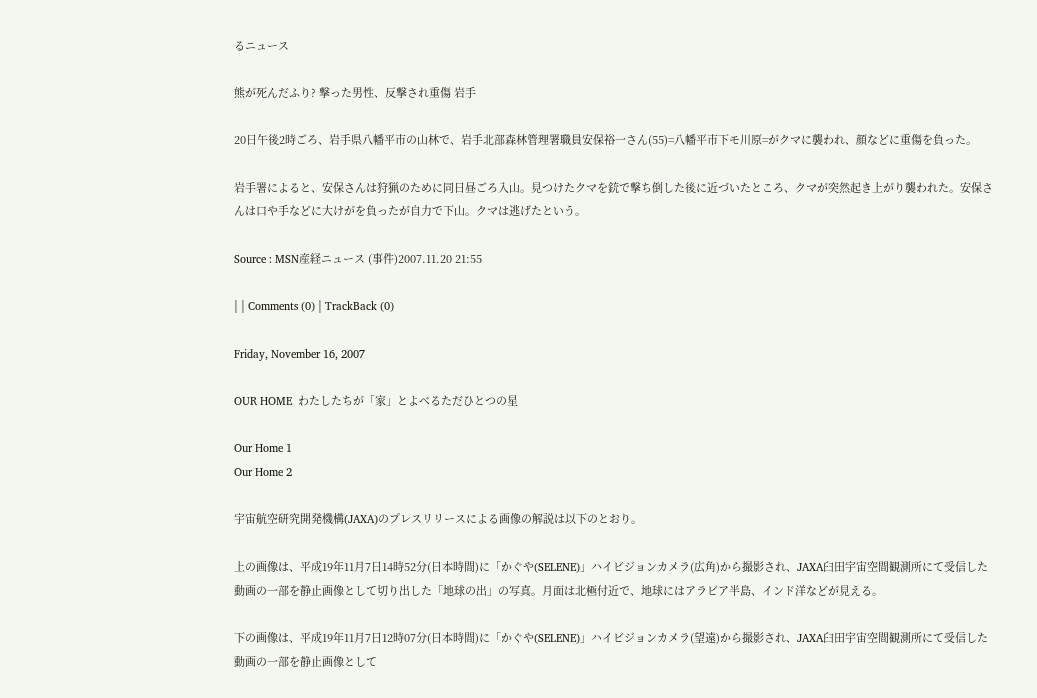るニュース

熊が死んだふり? 撃った男性、反撃され重傷 岩手

20日午後2時ごろ、岩手県八幡平市の山林で、岩手北部森林管理署職員安保裕一さん(55)=八幡平市下モ川原=がクマに襲われ、顔などに重傷を負った。

岩手署によると、安保さんは狩猟のために同日昼ごろ入山。見つけたクマを銃で撃ち倒した後に近づいたところ、クマが突然起き上がり襲われた。安保さんは口や手などに大けがを負ったが自力で下山。クマは逃げたという。

Source : MSN産経ニュース (事件)2007.11.20 21:55

| | Comments (0) | TrackBack (0)

Friday, November 16, 2007

OUR HOME  わたしたちが「家」とよべるただひとつの星

Our Home 1
Our Home 2

宇宙航空研究開発機構(JAXA)のプレスリリースによる画像の解説は以下のとおり。

上の画像は、平成19年11月7日14時52分(日本時間)に「かぐや(SELENE)」ハイビジョンカメラ(広角)から撮影され、JAXA臼田宇宙空間観測所にて受信した動画の一部を静止画像として切り出した「地球の出」の写真。月面は北極付近で、地球にはアラビア半島、インド洋などが見える。

下の画像は、平成19年11月7日12時07分(日本時間)に「かぐや(SELENE)」ハイビジョンカメラ(望遠)から撮影され、JAXA臼田宇宙空間観測所にて受信した動画の一部を静止画像として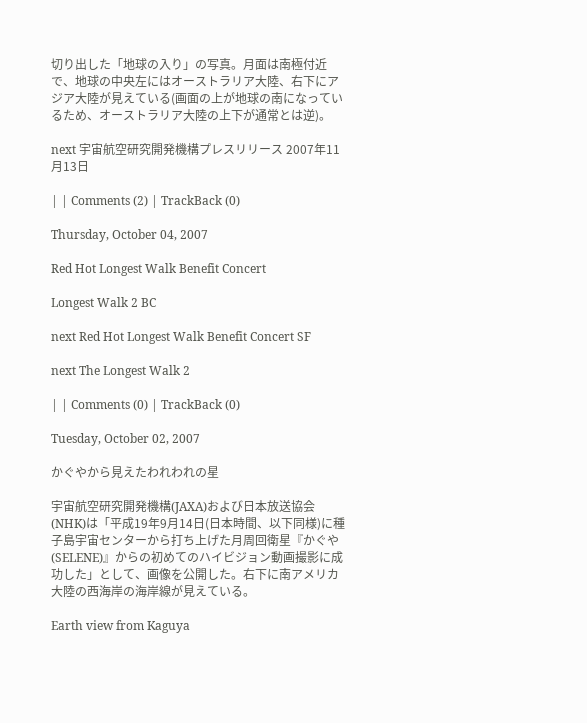切り出した「地球の入り」の写真。月面は南極付近で、地球の中央左にはオーストラリア大陸、右下にアジア大陸が見えている(画面の上が地球の南になっているため、オーストラリア大陸の上下が通常とは逆)。

next 宇宙航空研究開発機構プレスリリース 2007年11月13日

| | Comments (2) | TrackBack (0)

Thursday, October 04, 2007

Red Hot Longest Walk Benefit Concert

Longest Walk 2 BC

next Red Hot Longest Walk Benefit Concert SF

next The Longest Walk 2

| | Comments (0) | TrackBack (0)

Tuesday, October 02, 2007

かぐやから見えたわれわれの星

宇宙航空研究開発機構(JAXA)および日本放送協会(NHK)は「平成19年9月14日(日本時間、以下同様)に種子島宇宙センターから打ち上げた月周回衛星『かぐや(SELENE)』からの初めてのハイビジョン動画撮影に成功した」として、画像を公開した。右下に南アメリカ大陸の西海岸の海岸線が見えている。

Earth view from Kaguya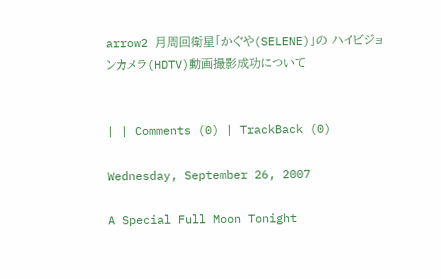arrow2 月周回衛星「かぐや(SELENE)」の ハイビジョンカメラ(HDTV)動画撮影成功について


| | Comments (0) | TrackBack (0)

Wednesday, September 26, 2007

A Special Full Moon Tonight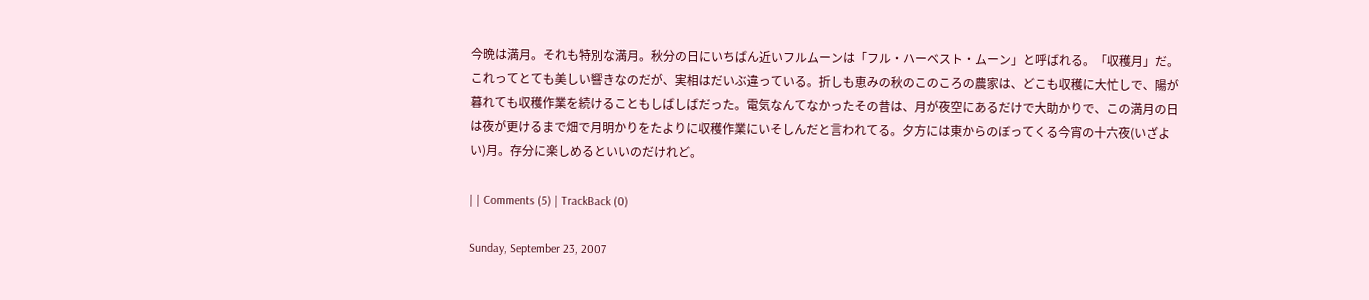今晩は満月。それも特別な満月。秋分の日にいちばん近いフルムーンは「フル・ハーベスト・ムーン」と呼ばれる。「収穫月」だ。これってとても美しい響きなのだが、実相はだいぶ違っている。折しも恵みの秋のこのころの農家は、どこも収穫に大忙しで、陽が暮れても収穫作業を続けることもしばしばだった。電気なんてなかったその昔は、月が夜空にあるだけで大助かりで、この満月の日は夜が更けるまで畑で月明かりをたよりに収穫作業にいそしんだと言われてる。夕方には東からのぼってくる今宵の十六夜(いざよい)月。存分に楽しめるといいのだけれど。

| | Comments (5) | TrackBack (0)

Sunday, September 23, 2007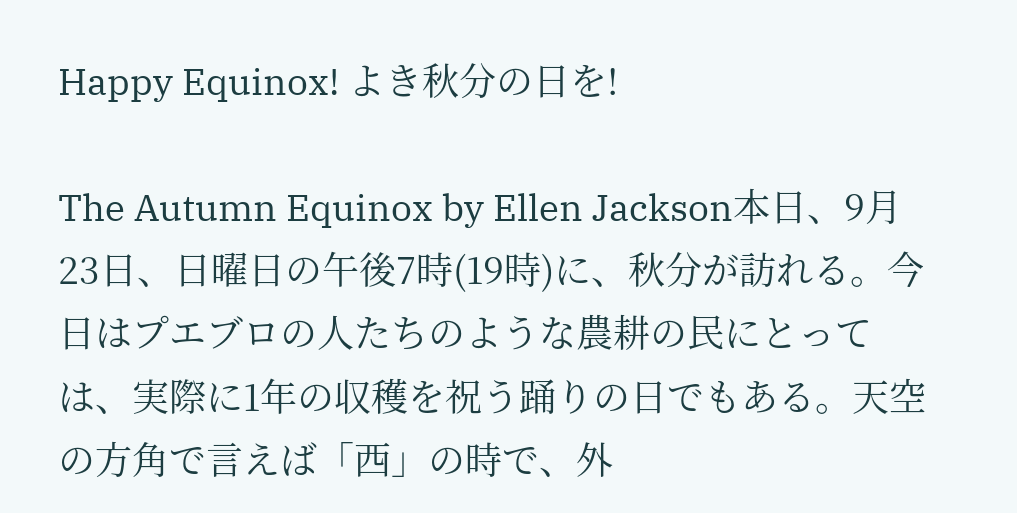Happy Equinox! よき秋分の日を!

The Autumn Equinox by Ellen Jackson本日、9月23日、日曜日の午後7時(19時)に、秋分が訪れる。今日はプエブロの人たちのような農耕の民にとっては、実際に1年の収穫を祝う踊りの日でもある。天空の方角で言えば「西」の時で、外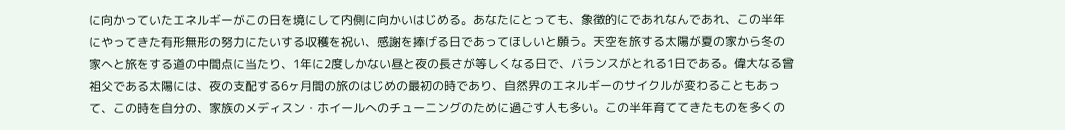に向かっていたエネルギーがこの日を境にして内側に向かいはじめる。あなたにとっても、象徴的にであれなんであれ、この半年にやってきた有形無形の努力にたいする収穫を祝い、感謝を捧げる日であってほしいと願う。天空を旅する太陽が夏の家から冬の家へと旅をする道の中間点に当たり、1年に2度しかない昼と夜の長さが等しくなる日で、バランスがとれる1日である。偉大なる曾祖父である太陽には、夜の支配する6ヶ月間の旅のはじめの最初の時であり、自然界のエネルギーのサイクルが変わることもあって、この時を自分の、家族のメディスン・ホイールへのチューニングのために過ごす人も多い。この半年育ててきたものを多くの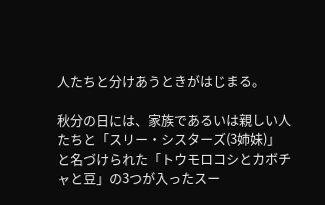人たちと分けあうときがはじまる。

秋分の日には、家族であるいは親しい人たちと「スリー・シスターズ(3姉妹)」と名づけられた「トウモロコシとカボチャと豆」の3つが入ったスー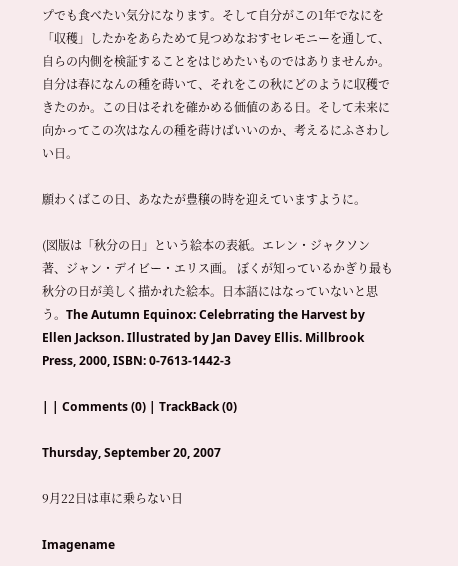プでも食べたい気分になります。そして自分がこの1年でなにを「収穫」したかをあらためて見つめなおすセレモニーを通して、自らの内側を検証することをはじめたいものではありませんか。自分は春になんの種を蒔いて、それをこの秋にどのように収穫できたのか。この日はそれを確かめる価値のある日。そして未来に向かってこの次はなんの種を蒔けばいいのか、考えるにふさわしい日。

願わくばこの日、あなたが豊穣の時を迎えていますように。

(図版は「秋分の日」という絵本の表紙。エレン・ジャクソン著、ジャン・デイビー・エリス画。 ぼくが知っているかぎり最も秋分の日が美しく描かれた絵本。日本語にはなっていないと思う。The Autumn Equinox: Celebrrating the Harvest by Ellen Jackson. Illustrated by Jan Davey Ellis. Millbrook Press, 2000, ISBN: 0-7613-1442-3

| | Comments (0) | TrackBack (0)

Thursday, September 20, 2007

9月22日は車に乗らない日

Imagename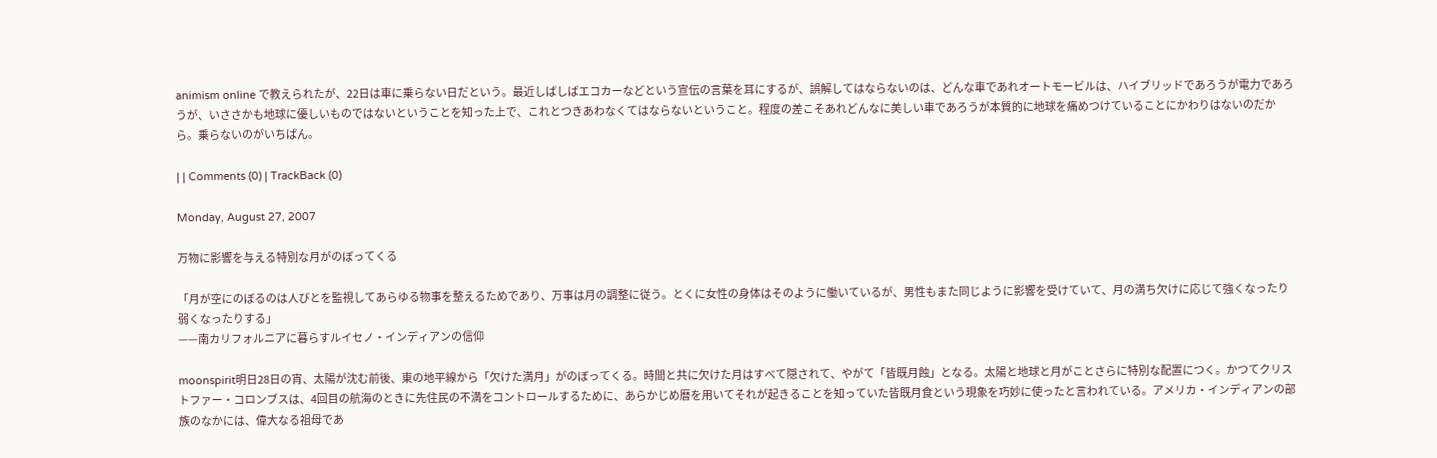animism online で教えられたが、22日は車に乗らない日だという。最近しばしばエコカーなどという宣伝の言葉を耳にするが、誤解してはならないのは、どんな車であれオートモービルは、ハイブリッドであろうが電力であろうが、いささかも地球に優しいものではないということを知った上で、これとつきあわなくてはならないということ。程度の差こそあれどんなに美しい車であろうが本質的に地球を痛めつけていることにかわりはないのだから。乗らないのがいちばん。

| | Comments (0) | TrackBack (0)

Monday, August 27, 2007

万物に影響を与える特別な月がのぼってくる

「月が空にのぼるのは人びとを監視してあらゆる物事を整えるためであり、万事は月の調整に従う。とくに女性の身体はそのように働いているが、男性もまた同じように影響を受けていて、月の満ち欠けに応じて強くなったり弱くなったりする」
——南カリフォルニアに暮らすルイセノ・インディアンの信仰

moonspirit明日28日の宵、太陽が沈む前後、東の地平線から「欠けた満月」がのぼってくる。時間と共に欠けた月はすべて隠されて、やがて「皆既月蝕」となる。太陽と地球と月がことさらに特別な配置につく。かつてクリストファー・コロンブスは、4回目の航海のときに先住民の不満をコントロールするために、あらかじめ暦を用いてそれが起きることを知っていた皆既月食という現象を巧妙に使ったと言われている。アメリカ・インディアンの部族のなかには、偉大なる祖母であ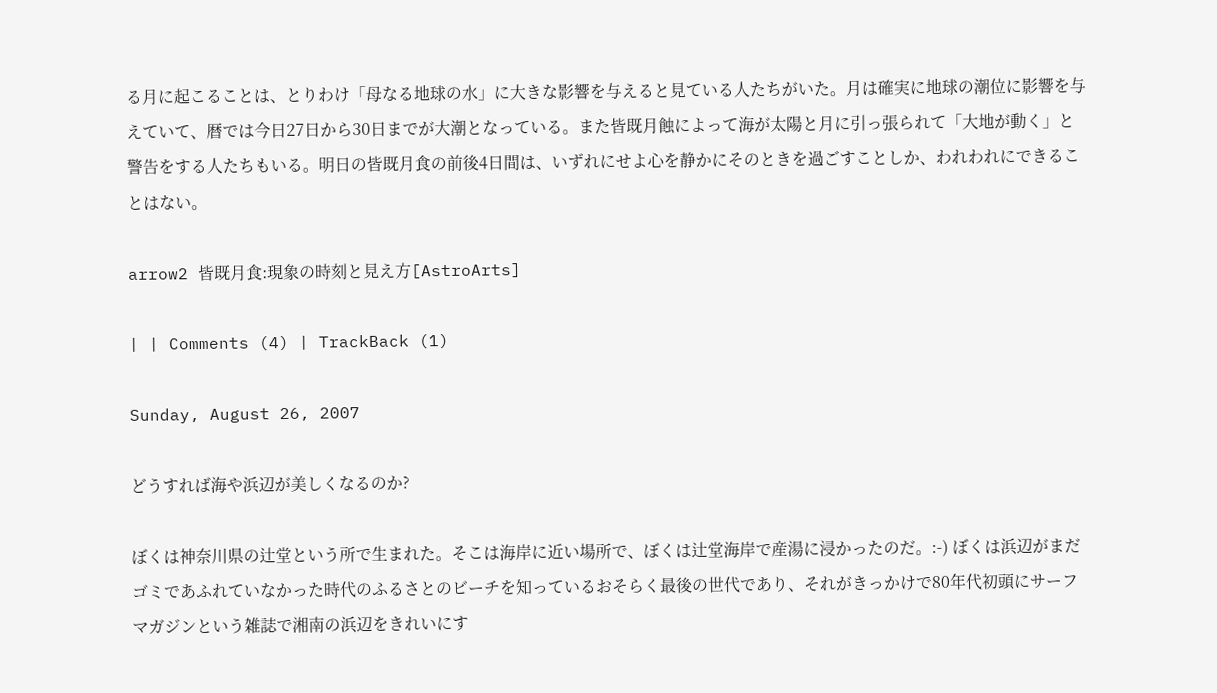る月に起こることは、とりわけ「母なる地球の水」に大きな影響を与えると見ている人たちがいた。月は確実に地球の潮位に影響を与えていて、暦では今日27日から30日までが大潮となっている。また皆既月蝕によって海が太陽と月に引っ張られて「大地が動く」と警告をする人たちもいる。明日の皆既月食の前後4日間は、いずれにせよ心を静かにそのときを過ごすことしか、われわれにできることはない。

arrow2 皆既月食:現象の時刻と見え方[AstroArts]

| | Comments (4) | TrackBack (1)

Sunday, August 26, 2007

どうすれば海や浜辺が美しくなるのか?

ぼくは神奈川県の辻堂という所で生まれた。そこは海岸に近い場所で、ぼくは辻堂海岸で産湯に浸かったのだ。:-) ぼくは浜辺がまだゴミであふれていなかった時代のふるさとのビーチを知っているおそらく最後の世代であり、それがきっかけで80年代初頭にサーフマガジンという雑誌で湘南の浜辺をきれいにす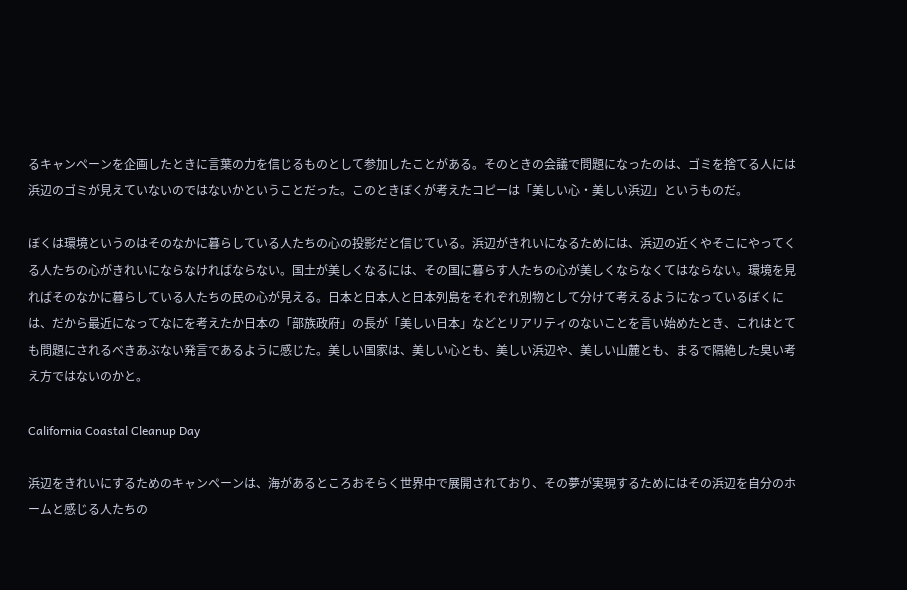るキャンペーンを企画したときに言葉の力を信じるものとして参加したことがある。そのときの会議で問題になったのは、ゴミを捨てる人には浜辺のゴミが見えていないのではないかということだった。このときぼくが考えたコピーは「美しい心・美しい浜辺」というものだ。

ぼくは環境というのはそのなかに暮らしている人たちの心の投影だと信じている。浜辺がきれいになるためには、浜辺の近くやそこにやってくる人たちの心がきれいにならなければならない。国土が美しくなるには、その国に暮らす人たちの心が美しくならなくてはならない。環境を見ればそのなかに暮らしている人たちの民の心が見える。日本と日本人と日本列島をそれぞれ別物として分けて考えるようになっているぼくには、だから最近になってなにを考えたか日本の「部族政府」の長が「美しい日本」などとリアリティのないことを言い始めたとき、これはとても問題にされるべきあぶない発言であるように感じた。美しい国家は、美しい心とも、美しい浜辺や、美しい山麓とも、まるで隔絶した臭い考え方ではないのかと。

California Coastal Cleanup Day

浜辺をきれいにするためのキャンペーンは、海があるところおそらく世界中で展開されており、その夢が実現するためにはその浜辺を自分のホームと感じる人たちの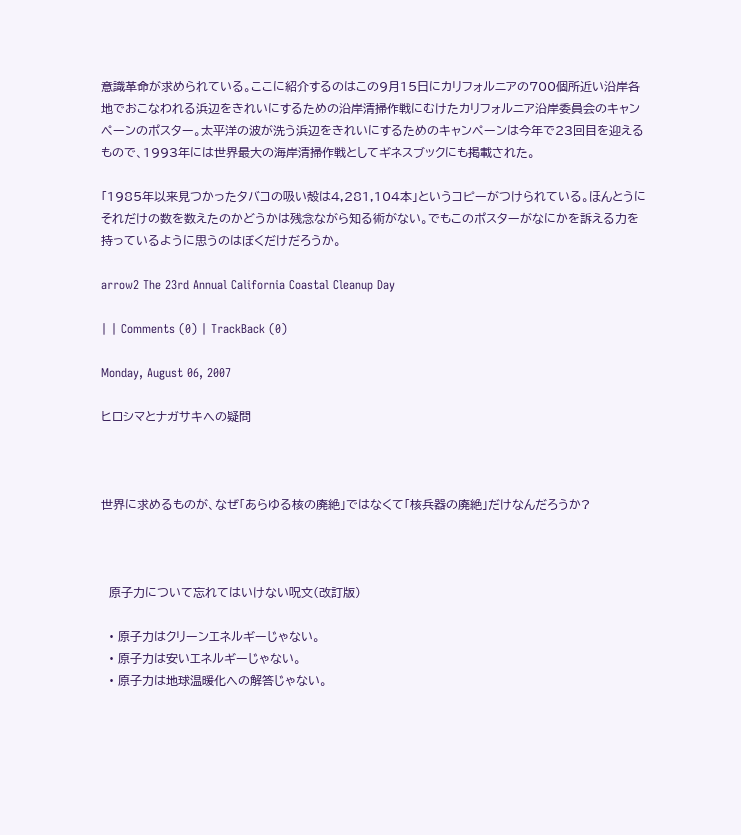意識革命が求められている。ここに紹介するのはこの9月15日にカリフォルニアの700個所近い沿岸各地でおこなわれる浜辺をきれいにするための沿岸清掃作戦にむけたカリフォルニア沿岸委員会のキャンペーンのポスター。太平洋の波が洗う浜辺をきれいにするためのキャンペーンは今年で23回目を迎えるもので、1993年には世界最大の海岸清掃作戦としてギネスブックにも掲載された。

「1985年以来見つかったタバコの吸い殻は4,281,104本」というコピーがつけられている。ほんとうにそれだけの数を数えたのかどうかは残念ながら知る術がない。でもこのポスターがなにかを訴える力を持っているように思うのはぼくだけだろうか。

arrow2 The 23rd Annual California Coastal Cleanup Day

| | Comments (0) | TrackBack (0)

Monday, August 06, 2007

ヒロシマとナガサキへの疑問



世界に求めるものが、なぜ「あらゆる核の廃絶」ではなくて「核兵器の廃絶」だけなんだろうか?



  原子力について忘れてはいけない呪文(改訂版)

  • 原子力はクリーンエネルギーじゃない。
  • 原子力は安いエネルギーじゃない。
  • 原子力は地球温暖化への解答じゃない。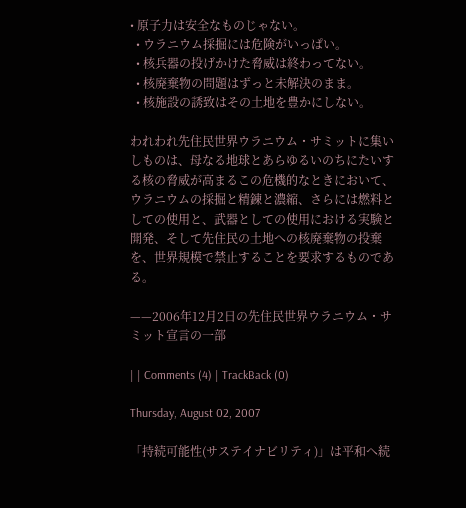• 原子力は安全なものじゃない。
  • ウラニウム採掘には危険がいっぱい。
  • 核兵器の投げかけた脅威は終わってない。
  • 核廃棄物の問題はずっと未解決のまま。
  • 核施設の誘致はその土地を豊かにしない。

われわれ先住民世界ウラニウム・サミットに集いしものは、母なる地球とあらゆるいのちにたいする核の脅威が高まるこの危機的なときにおいて、ウラニウムの採掘と精錬と濃縮、さらには燃料としての使用と、武器としての使用における実験と開発、そして先住民の土地への核廃棄物の投棄を、世界規模で禁止することを要求するものである。

——2006年12月2日の先住民世界ウラニウム・サミット宣言の一部

| | Comments (4) | TrackBack (0)

Thursday, August 02, 2007

「持続可能性(サステイナビリティ)」は平和へ続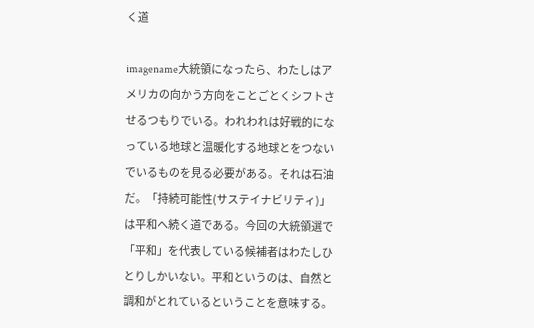く道

imagename大統領になったら、わたしはアメリカの向かう方向をことごとくシフトさせるつもりでいる。われわれは好戦的になっている地球と温暖化する地球とをつないでいるものを見る必要がある。それは石油だ。「持続可能性(サステイナビリティ)」は平和へ続く道である。今回の大統領選で「平和」を代表している候補者はわたしひとりしかいない。平和というのは、自然と調和がとれているということを意味する。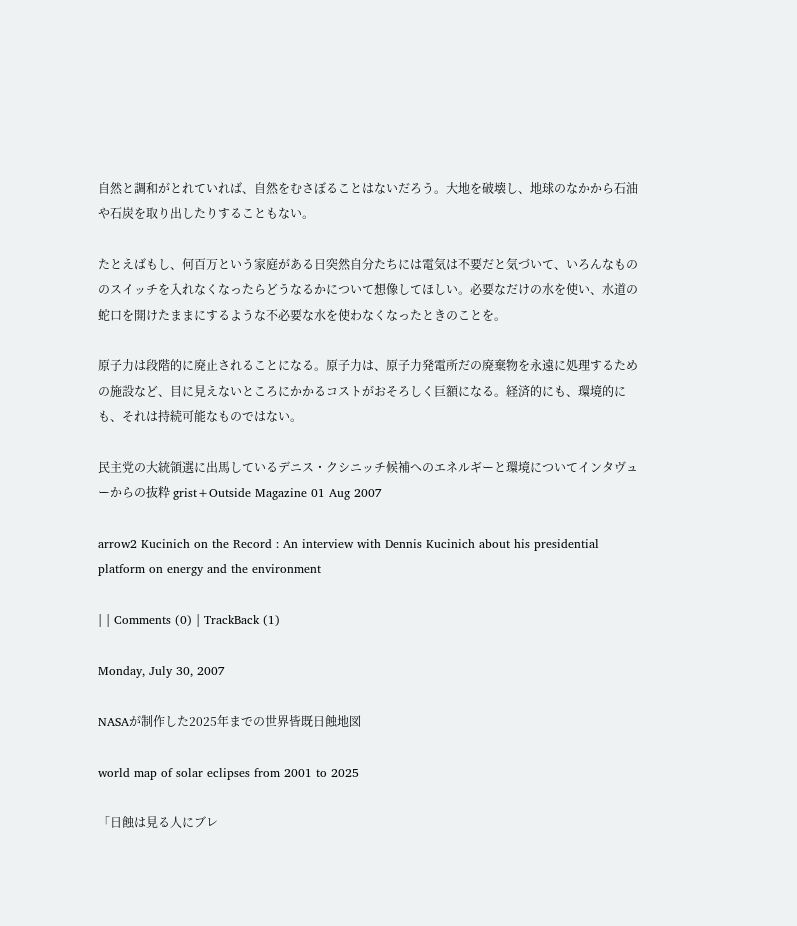自然と調和がとれていれば、自然をむさぼることはないだろう。大地を破壊し、地球のなかから石油や石炭を取り出したりすることもない。

たとえばもし、何百万という家庭がある日突然自分たちには電気は不要だと気づいて、いろんなもののスイッチを入れなくなったらどうなるかについて想像してほしい。必要なだけの水を使い、水道の蛇口を開けたままにするような不必要な水を使わなくなったときのことを。

原子力は段階的に廃止されることになる。原子力は、原子力発電所だの廃棄物を永遠に処理するための施設など、目に見えないところにかかるコストがおそろしく巨額になる。経済的にも、環境的にも、それは持続可能なものではない。

民主党の大統領選に出馬しているデニス・クシニッチ候補へのエネルギーと環境についてインタヴューからの抜粋 grist+Outside Magazine 01 Aug 2007

arrow2 Kucinich on the Record : An interview with Dennis Kucinich about his presidential platform on energy and the environment

| | Comments (0) | TrackBack (1)

Monday, July 30, 2007

NASAが制作した2025年までの世界皆既日蝕地図

world map of solar eclipses from 2001 to 2025

「日蝕は見る人にブレ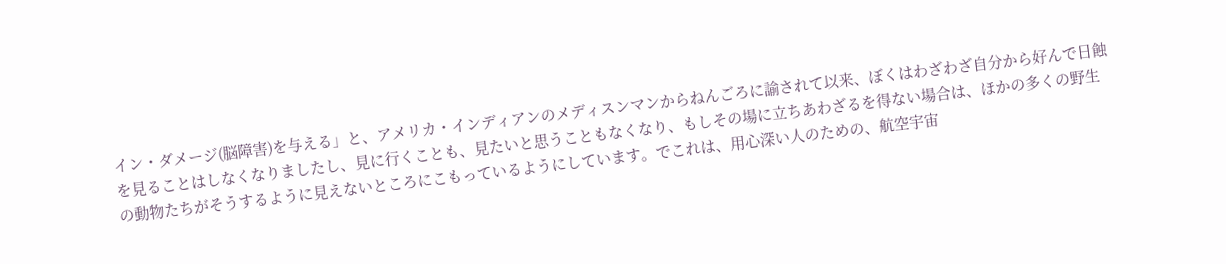イン・ダメージ(脳障害)を与える」と、アメリカ・インディアンのメディスンマンからねんごろに諭されて以来、ぼくはわざわざ自分から好んで日蝕を見ることはしなくなりましたし、見に行くことも、見たいと思うこともなくなり、もしその場に立ちあわざるを得ない場合は、ほかの多くの野生の動物たちがそうするように見えないところにこもっているようにしています。でこれは、用心深い人のための、航空宇宙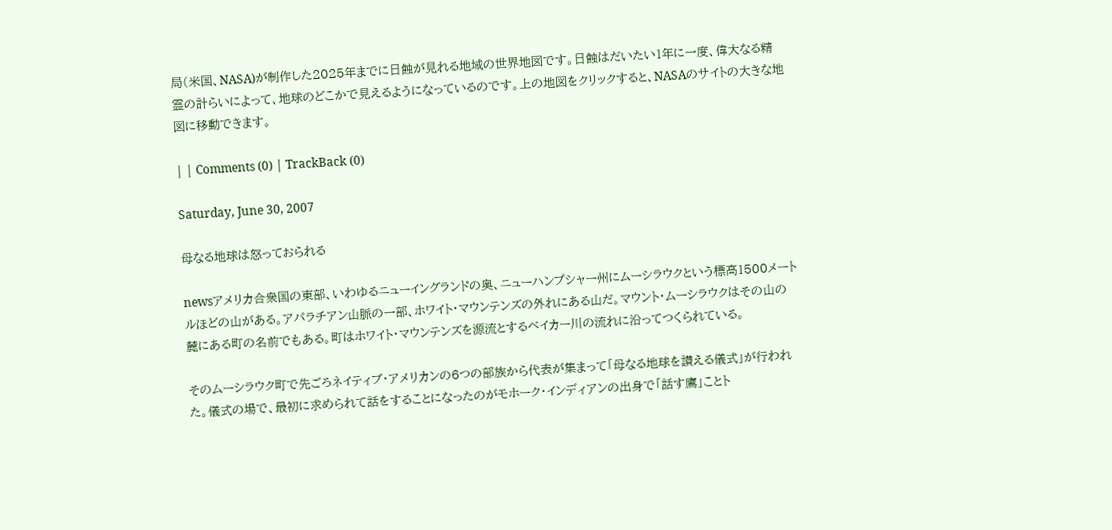局(米国、NASA)が制作した2025年までに日蝕が見れる地域の世界地図です。日蝕はだいたい1年に一度、偉大なる精霊の計らいによって、地球のどこかで見えるようになっているのです。上の地図をクリックすると、NASAのサイトの大きな地図に移動できます。

| | Comments (0) | TrackBack (0)

Saturday, June 30, 2007

母なる地球は怒っておられる

newsアメリカ合衆国の東部、いわゆるニューイングランドの奥、ニューハンプシャー州にムーシラウクという標高1500メートルほどの山がある。アパラチアン山脈の一部、ホワイト・マウンテンズの外れにある山だ。マウント・ムーシラウクはその山の麓にある町の名前でもある。町はホワイト・マウンテンズを源流とするベイカー川の流れに沿ってつくられている。

そのムーシラウク町で先ごろネイティブ・アメリカンの6つの部族から代表が集まって「母なる地球を讃える儀式」が行われた。儀式の場で、最初に求められて話をすることになったのがモホーク・インディアンの出身で「話す鷹」ことト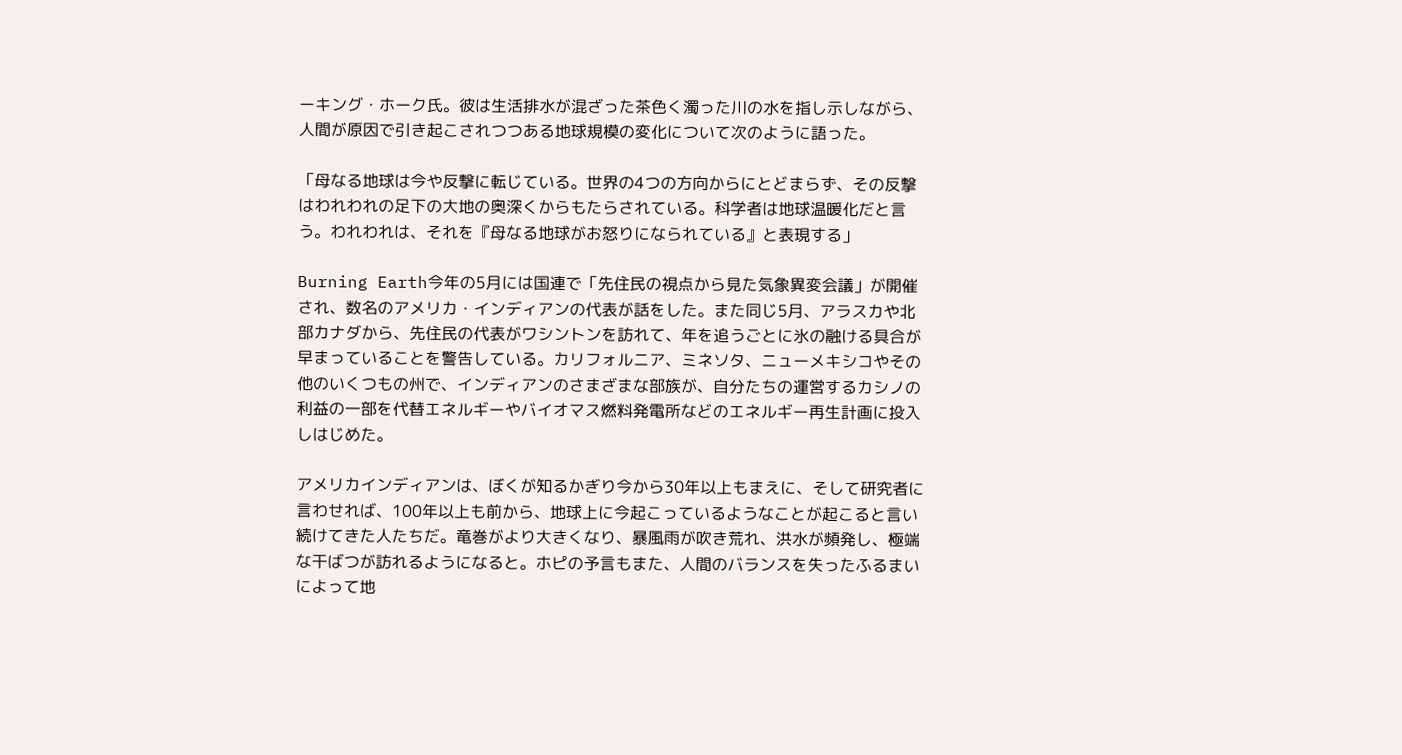ーキング・ホーク氏。彼は生活排水が混ざった茶色く濁った川の水を指し示しながら、人間が原因で引き起こされつつある地球規模の変化について次のように語った。

「母なる地球は今や反撃に転じている。世界の4つの方向からにとどまらず、その反撃はわれわれの足下の大地の奥深くからもたらされている。科学者は地球温暖化だと言う。われわれは、それを『母なる地球がお怒りになられている』と表現する」

Burning Earth今年の5月には国連で「先住民の視点から見た気象異変会議」が開催され、数名のアメリカ・インディアンの代表が話をした。また同じ5月、アラスカや北部カナダから、先住民の代表がワシントンを訪れて、年を追うごとに氷の融ける具合が早まっていることを警告している。カリフォルニア、ミネソタ、ニューメキシコやその他のいくつもの州で、インディアンのさまざまな部族が、自分たちの運営するカシノの利益の一部を代替エネルギーやバイオマス燃料発電所などのエネルギー再生計画に投入しはじめた。

アメリカインディアンは、ぼくが知るかぎり今から30年以上もまえに、そして研究者に言わせれば、100年以上も前から、地球上に今起こっているようなことが起こると言い続けてきた人たちだ。竜巻がより大きくなり、暴風雨が吹き荒れ、洪水が頻発し、極端な干ばつが訪れるようになると。ホピの予言もまた、人間のバランスを失ったふるまいによって地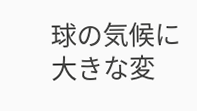球の気候に大きな変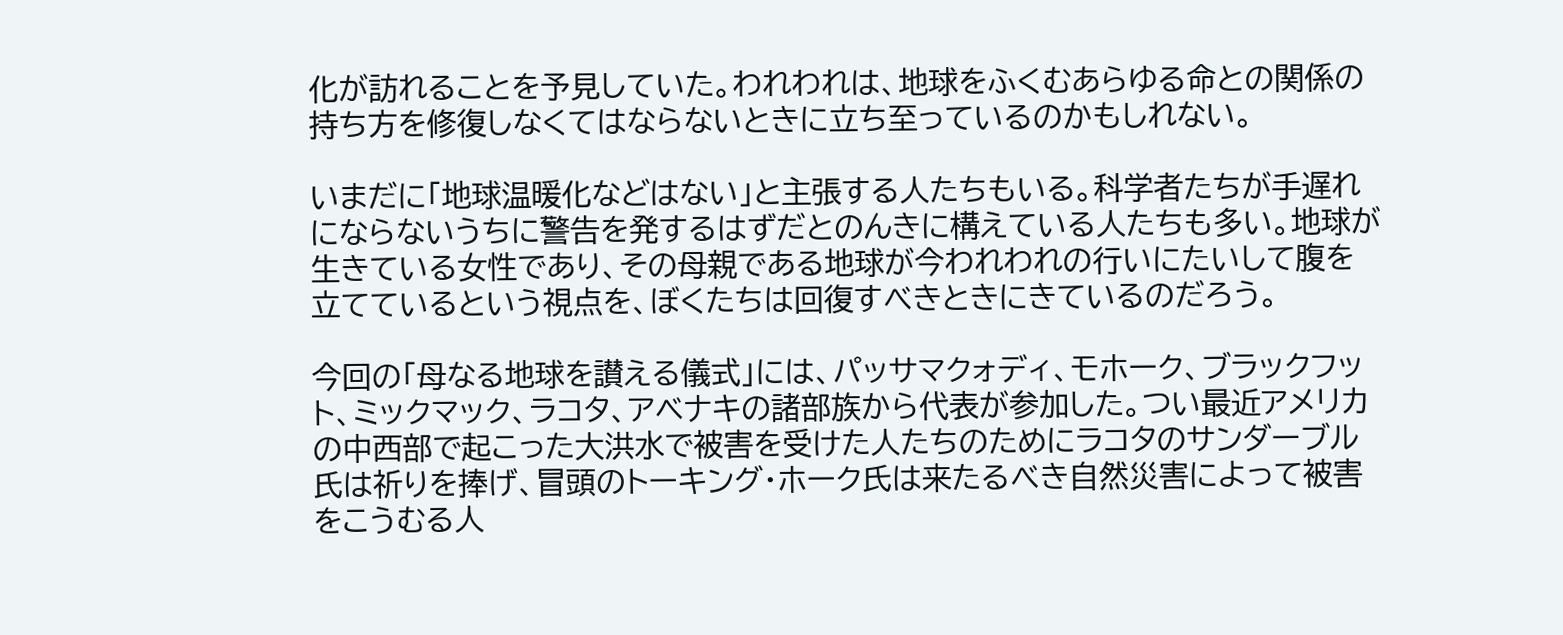化が訪れることを予見していた。われわれは、地球をふくむあらゆる命との関係の持ち方を修復しなくてはならないときに立ち至っているのかもしれない。

いまだに「地球温暖化などはない」と主張する人たちもいる。科学者たちが手遅れにならないうちに警告を発するはずだとのんきに構えている人たちも多い。地球が生きている女性であり、その母親である地球が今われわれの行いにたいして腹を立てているという視点を、ぼくたちは回復すべきときにきているのだろう。

今回の「母なる地球を讃える儀式」には、パッサマクォディ、モホーク、ブラックフット、ミックマック、ラコタ、アベナキの諸部族から代表が参加した。つい最近アメリカの中西部で起こった大洪水で被害を受けた人たちのためにラコタのサンダーブル氏は祈りを捧げ、冒頭のトーキング・ホーク氏は来たるべき自然災害によって被害をこうむる人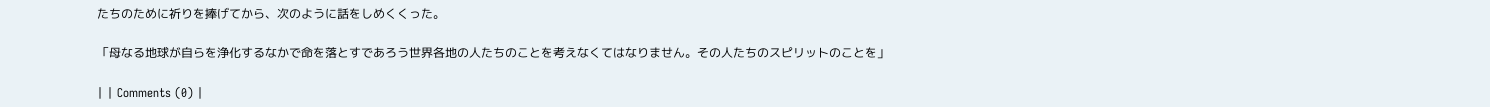たちのために祈りを捧げてから、次のように話をしめくくった。

「母なる地球が自らを浄化するなかで命を落とすであろう世界各地の人たちのことを考えなくてはなりません。その人たちのスピリットのことを」

| | Comments (0) |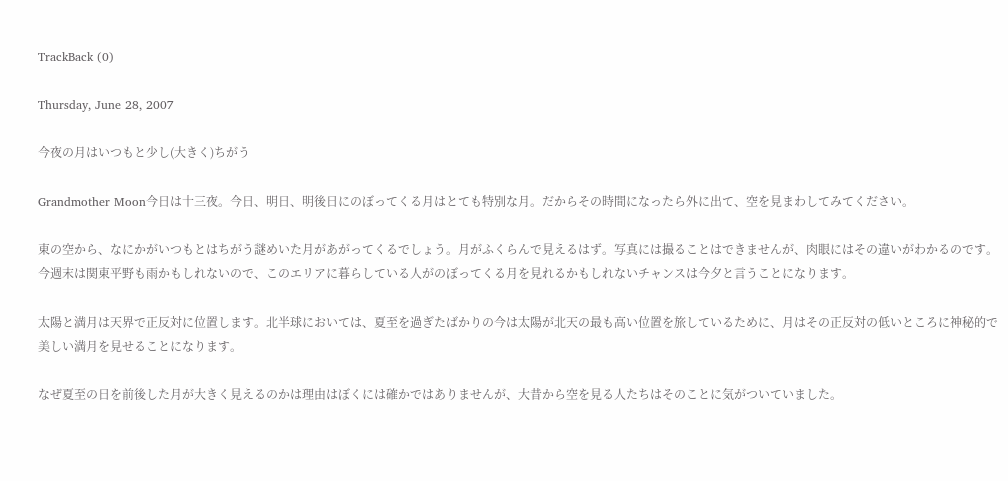TrackBack (0)

Thursday, June 28, 2007

今夜の月はいつもと少し(大きく)ちがう

Grandmother Moon今日は十三夜。今日、明日、明後日にのぼってくる月はとても特別な月。だからその時間になったら外に出て、空を見まわしてみてください。

東の空から、なにかがいつもとはちがう謎めいた月があがってくるでしょう。月がふくらんで見えるはず。写真には撮ることはできませんが、肉眼にはその違いがわかるのです。今週末は関東平野も雨かもしれないので、このエリアに暮らしている人がのぼってくる月を見れるかもしれないチャンスは今夕と言うことになります。

太陽と満月は天界で正反対に位置します。北半球においては、夏至を過ぎたばかりの今は太陽が北天の最も高い位置を旅しているために、月はその正反対の低いところに神秘的で美しい満月を見せることになります。

なぜ夏至の日を前後した月が大きく見えるのかは理由はぼくには確かではありませんが、大昔から空を見る人たちはそのことに気がついていました。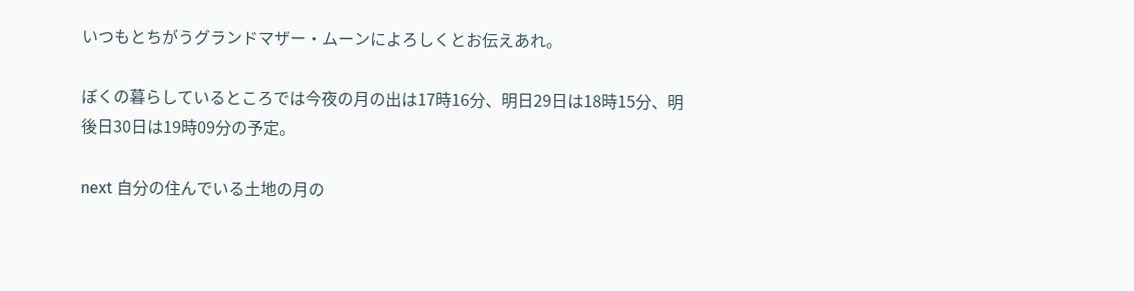いつもとちがうグランドマザー・ムーンによろしくとお伝えあれ。

ぼくの暮らしているところでは今夜の月の出は17時16分、明日29日は18時15分、明後日30日は19時09分の予定。

next 自分の住んでいる土地の月の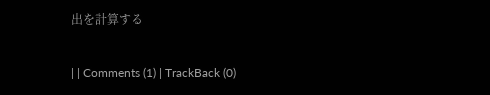出を計算する

| | Comments (1) | TrackBack (0)